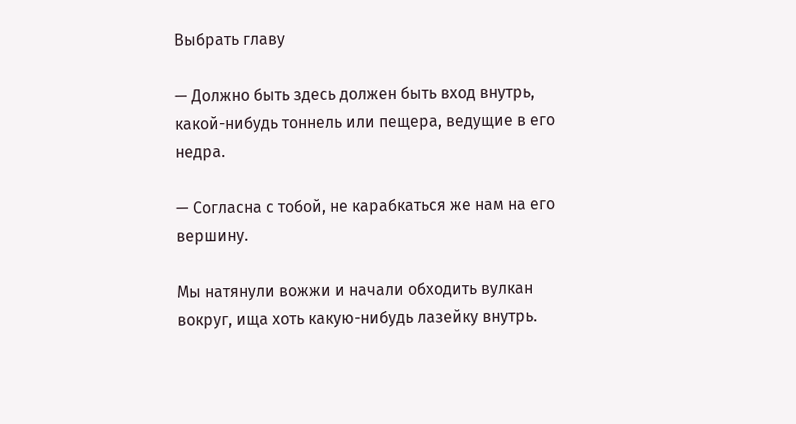Выбрать главу

— Должно быть здесь должен быть вход внутрь, какой-нибудь тоннель или пещера, ведущие в его недра.

— Согласна с тобой, не карабкаться же нам на его вершину.

Мы натянули вожжи и начали обходить вулкан вокруг, ища хоть какую-нибудь лазейку внутрь.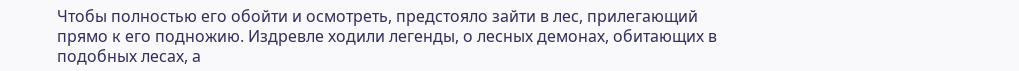Чтобы полностью его обойти и осмотреть, предстояло зайти в лес, прилегающий прямо к его подножию. Издревле ходили легенды, о лесных демонах, обитающих в подобных лесах, а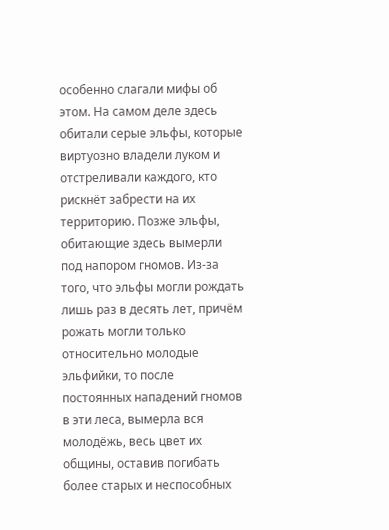особенно слагали мифы об этом. На самом деле здесь обитали серые эльфы, которые виртуозно владели луком и отстреливали каждого, кто рискнёт забрести на их территорию. Позже эльфы, обитающие здесь вымерли под напором гномов. Из-за того, что эльфы могли рождать лишь раз в десять лет, причём рожать могли только относительно молодые эльфийки, то после постоянных нападений гномов в эти леса, вымерла вся молодёжь, весь цвет их общины, оставив погибать более старых и неспособных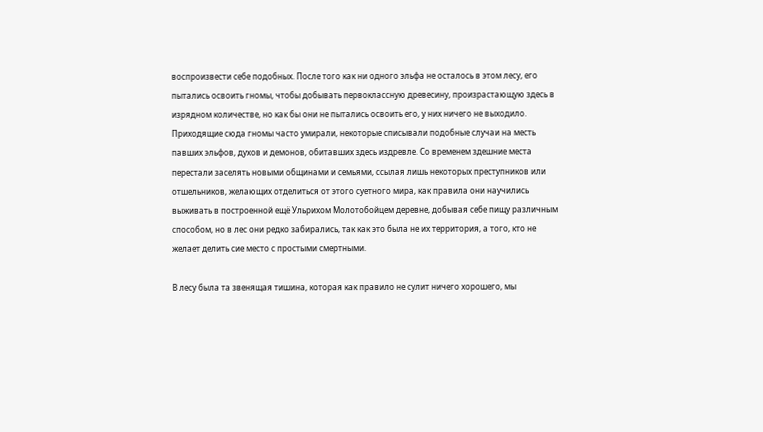воспроизвести себе подобных. После того как ни одного эльфа не осталось в этом лесу, его пытались освоить гномы, чтобы добывать первоклассную древесину, произрастающую здесь в изрядном количестве, но как бы они не пытались освоить его, у них ничего не выходило. Приходящие сюда гномы часто умирали, некоторые списывали подобные случаи на месть павших эльфов, духов и демонов, обитавших здесь издревле. Со временем здешние места перестали заселять новыми общинами и семьями, ссылая лишь некоторых преступников или отшельников, желающих отделиться от этого суетного мира, как правила они научились выживать в построенной ещё Ульрихом Молотобойцем деревне, добывая себе пищу различным способом, но в лес они редко забирались, так как это была не их территория, а того, кто не желает делить сие место с простыми смертными.

В лесу была та звенящая тишина, которая как правило не сулит ничего хорошего, мы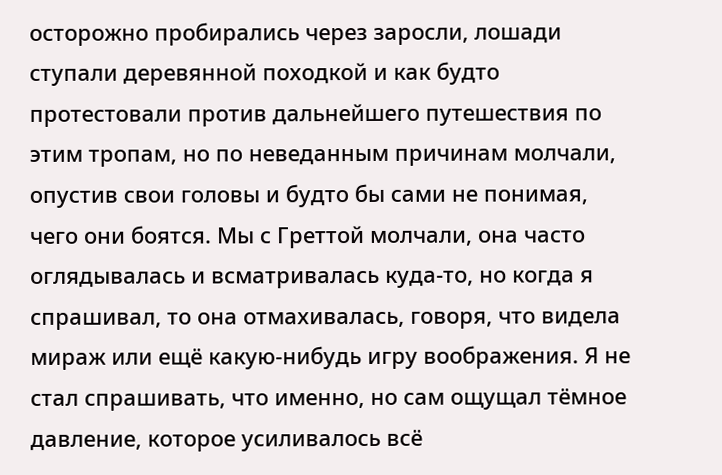осторожно пробирались через заросли, лошади ступали деревянной походкой и как будто протестовали против дальнейшего путешествия по этим тропам, но по неведанным причинам молчали, опустив свои головы и будто бы сами не понимая, чего они боятся. Мы с Греттой молчали, она часто оглядывалась и всматривалась куда-то, но когда я спрашивал, то она отмахивалась, говоря, что видела мираж или ещё какую-нибудь игру воображения. Я не стал спрашивать, что именно, но сам ощущал тёмное давление, которое усиливалось всё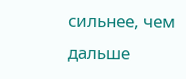сильнее, чем дальше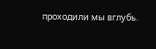проходили мы вглубь.